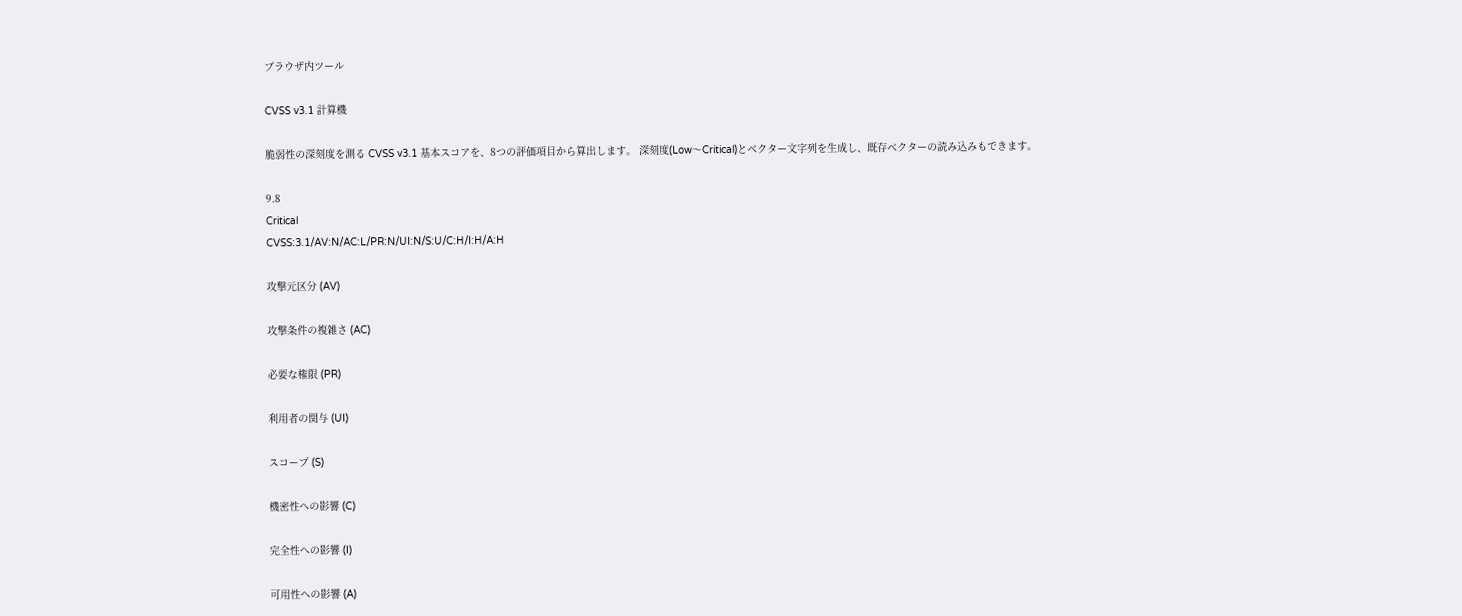ブラウザ内ツール

CVSS v3.1 計算機

脆弱性の深刻度を測る CVSS v3.1 基本スコアを、8つの評価項目から算出します。 深刻度(Low〜Critical)とベクター文字列を生成し、既存ベクターの読み込みもできます。

9.8
Critical
CVSS:3.1/AV:N/AC:L/PR:N/UI:N/S:U/C:H/I:H/A:H

攻撃元区分 (AV)

攻撃条件の複雑さ (AC)

必要な権限 (PR)

利用者の関与 (UI)

スコープ (S)

機密性への影響 (C)

完全性への影響 (I)

可用性への影響 (A)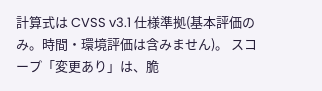計算式は CVSS v3.1 仕様準拠(基本評価のみ。時間・環境評価は含みません)。 スコープ「変更あり」は、脆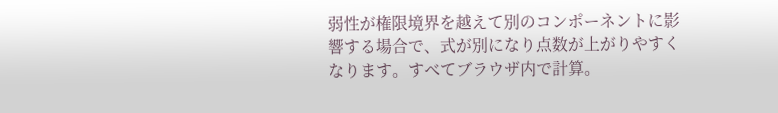弱性が権限境界を越えて別のコンポーネントに影響する場合で、式が別になり点数が上がりやすくなります。すべてブラウザ内で計算。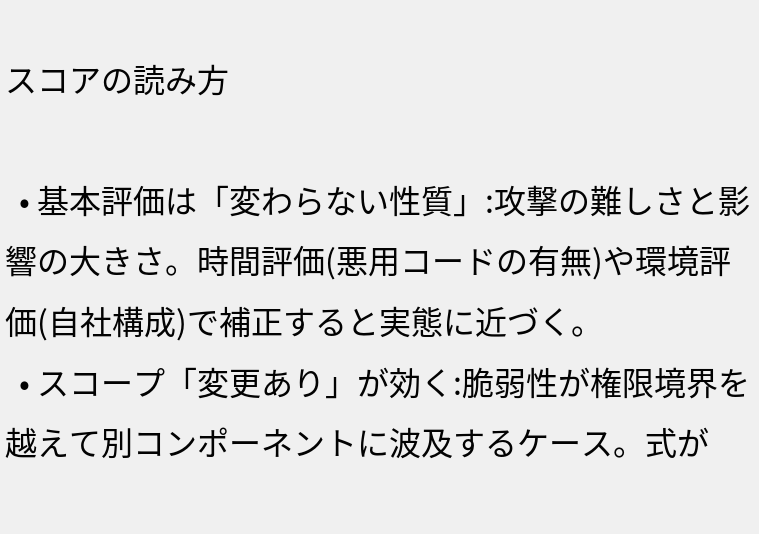スコアの読み方

  • 基本評価は「変わらない性質」:攻撃の難しさと影響の大きさ。時間評価(悪用コードの有無)や環境評価(自社構成)で補正すると実態に近づく。
  • スコープ「変更あり」が効く:脆弱性が権限境界を越えて別コンポーネントに波及するケース。式が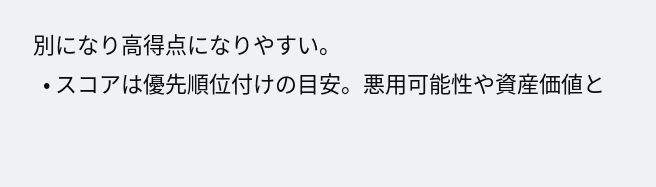別になり高得点になりやすい。
  • スコアは優先順位付けの目安。悪用可能性や資産価値と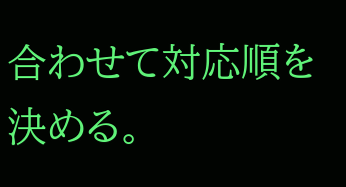合わせて対応順を決める。